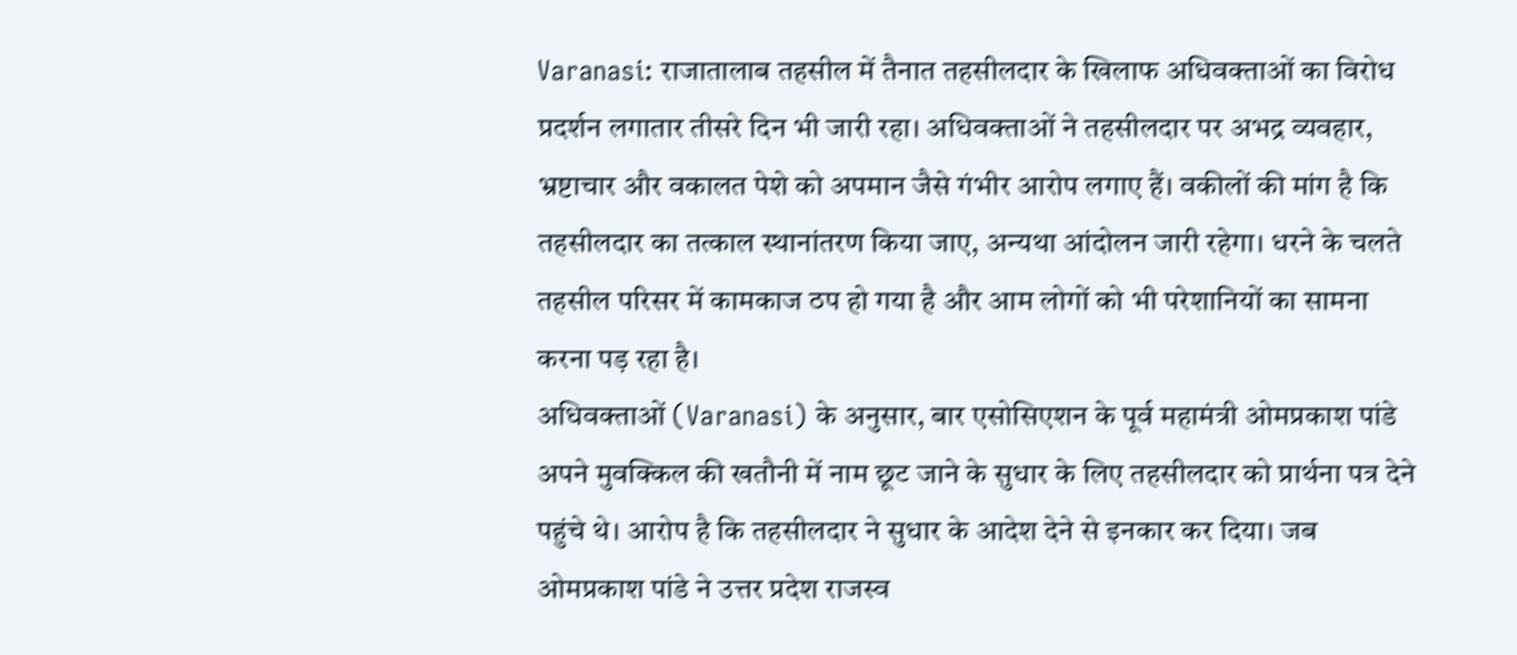Varanasi: राजातालाब तहसील में तैनात तहसीलदार के खिलाफ अधिवक्ताओं का विरोध प्रदर्शन लगातार तीसरे दिन भी जारी रहा। अधिवक्ताओं ने तहसीलदार पर अभद्र व्यवहार, भ्रष्टाचार और वकालत पेशे को अपमान जैसे गंभीर आरोप लगाए हैं। वकीलों की मांग है कि तहसीलदार का तत्काल स्थानांतरण किया जाए, अन्यथा आंदोलन जारी रहेगा। धरने के चलते तहसील परिसर में कामकाज ठप हो गया है और आम लोगों को भी परेशानियों का सामना करना पड़ रहा है।
अधिवक्ताओं (Varanasi) के अनुसार, बार एसोसिएशन के पूर्व महामंत्री ओमप्रकाश पांडे अपने मुवक्किल की खतौनी में नाम छूट जाने के सुधार के लिए तहसीलदार को प्रार्थना पत्र देने पहुंचे थे। आरोप है कि तहसीलदार ने सुधार के आदेश देने से इनकार कर दिया। जब ओमप्रकाश पांडे ने उत्तर प्रदेश राजस्व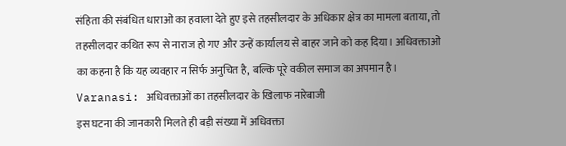संहिता की संबंधित धाराओं का हवाला देते हुए इसे तहसीलदार के अधिकार क्षेत्र का मामला बताया, तो तहसीलदार कथित रूप से नाराज हो गए और उन्हें कार्यालय से बाहर जाने को कह दिया। अधिवक्ताओं का कहना है कि यह व्यवहार न सिर्फ अनुचित है, बल्कि पूरे वकील समाज का अपमान है।
Varanasi: अधिवक्ताओं का तहसीलदार के खिलाफ नारेबाजी
इस घटना की जानकारी मिलते ही बड़ी संख्या में अधिवक्ता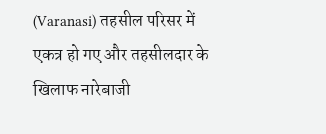(Varanasi) तहसील परिसर में एकत्र हो गए और तहसीलदार के खिलाफ नारेबाजी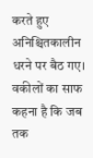करते हुए अनिश्चितकालीन धरने पर बैठ गए। वकीलों का साफ कहना है कि जब तक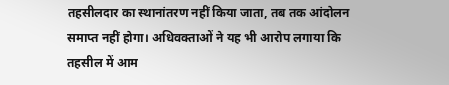तहसीलदार का स्थानांतरण नहीं किया जाता, तब तक आंदोलन समाप्त नहीं होगा। अधिवक्ताओं ने यह भी आरोप लगाया कि तहसील में आम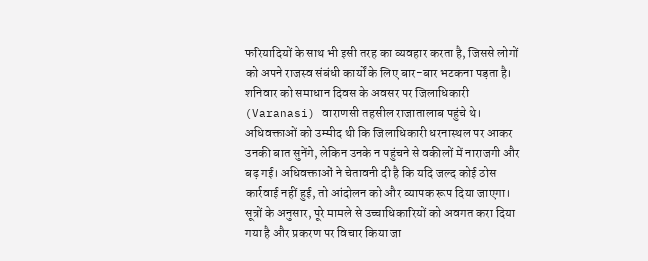फरियादियों के साथ भी इसी तरह का व्यवहार करता है, जिससे लोगों को अपने राजस्व संबंधी कार्यों के लिए बार-बार भटकना पड़ता है।
शनिवार को समाधान दिवस के अवसर पर जिलाधिकारी (Varanasi) वाराणसी तहसील राजातालाब पहुंचे थे। अधिवक्ताओं को उम्मीद थी कि जिलाधिकारी धरनास्थल पर आकर उनकी बात सुनेंगे, लेकिन उनके न पहुंचने से वकीलों में नाराजगी और बढ़ गई। अधिवक्ताओं ने चेतावनी दी है कि यदि जल्द कोई ठोस कार्रवाई नहीं हुई, तो आंदोलन को और व्यापक रूप दिया जाएगा।
सूत्रों के अनुसार, पूरे मामले से उच्चाधिकारियों को अवगत करा दिया गया है और प्रकरण पर विचार किया जा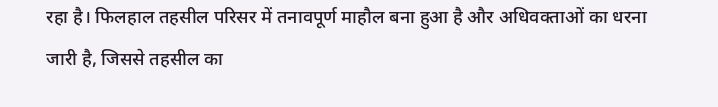रहा है। फिलहाल तहसील परिसर में तनावपूर्ण माहौल बना हुआ है और अधिवक्ताओं का धरना जारी है, जिससे तहसील का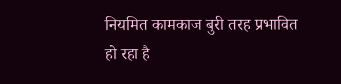नियमित कामकाज बुरी तरह प्रभावित हो रहा है